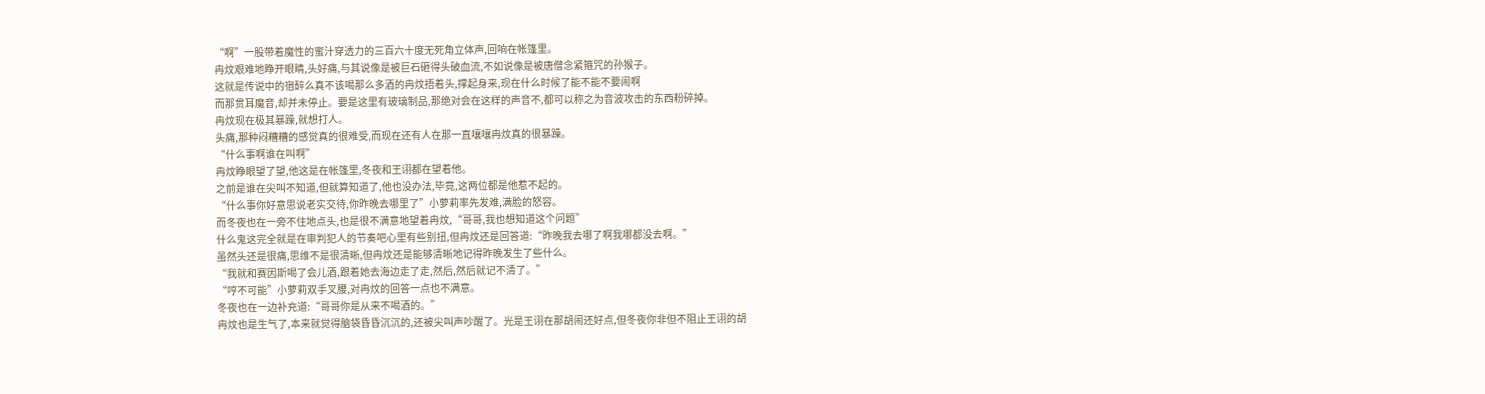“啊”一股带着魔性的蜜汁穿透力的三百六十度无死角立体声,回响在帐篷里。
冉炆艰难地睁开眼睛,头好痛,与其说像是被巨石砸得头破血流,不如说像是被唐僧念紧箍咒的孙猴子。
这就是传说中的宿醉么真不该喝那么多酒的冉炆捂着头,撑起身来,现在什么时候了能不能不要闹啊
而那贯耳魔音,却并未停止。要是这里有玻璃制品,那绝对会在这样的声音不,都可以称之为音波攻击的东西粉碎掉。
冉炆现在极其暴躁,就想打人。
头痛,那种闷糟糟的感觉真的很难受,而现在还有人在那一直嚷嚷冉炆真的很暴躁。
“什么事啊谁在叫啊”
冉炆睁眼望了望,他这是在帐篷里,冬夜和王诩都在望着他。
之前是谁在尖叫不知道,但就算知道了,他也没办法,毕竟,这两位都是他惹不起的。
“什么事你好意思说老实交待,你昨晚去哪里了”小萝莉率先发难,满脸的怒容。
而冬夜也在一旁不住地点头,也是很不满意地望着冉炆,“哥哥,我也想知道这个问题”
什么鬼这完全就是在审判犯人的节奏吧心里有些别扭,但冉炆还是回答道:“昨晚我去哪了啊我哪都没去啊。”
虽然头还是很痛,思维不是很清晰,但冉炆还是能够清晰地记得昨晚发生了些什么。
“我就和赛因斯喝了会儿酒,跟着她去海边走了走,然后,然后就记不清了。”
“哼不可能”小萝莉双手叉腰,对冉炆的回答一点也不满意。
冬夜也在一边补充道:“哥哥你是从来不喝酒的。”
冉炆也是生气了,本来就觉得脑袋昏昏沉沉的,还被尖叫声吵醒了。光是王诩在那胡闹还好点,但冬夜你非但不阻止王诩的胡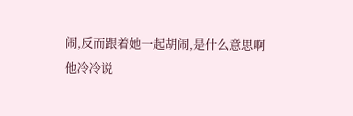闹,反而跟着她一起胡闹,是什么意思啊
他冷冷说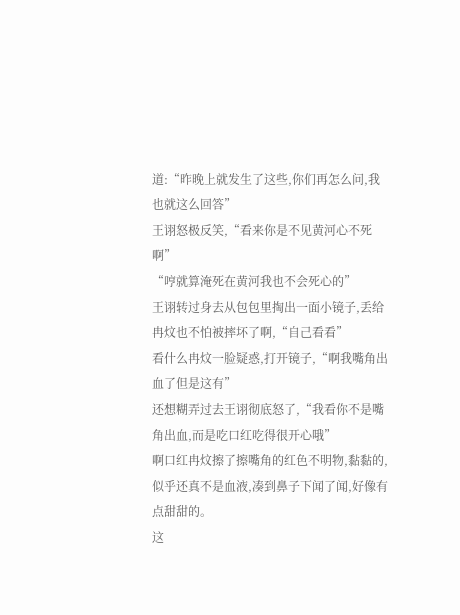道:“昨晚上就发生了这些,你们再怎么问,我也就这么回答”
王诩怒极反笑,“看来你是不见黄河心不死啊”
“哼就算淹死在黄河我也不会死心的”
王诩转过身去从包包里掏出一面小镜子,丢给冉炆也不怕被摔坏了啊,“自己看看”
看什么冉炆一脸疑惑,打开镜子,“啊我嘴角出血了但是这有”
还想糊弄过去王诩彻底怒了,“我看你不是嘴角出血,而是吃口红吃得很开心哦”
啊口红冉炆擦了擦嘴角的红色不明物,黏黏的,似乎还真不是血液,凑到鼻子下闻了闻,好像有点甜甜的。
这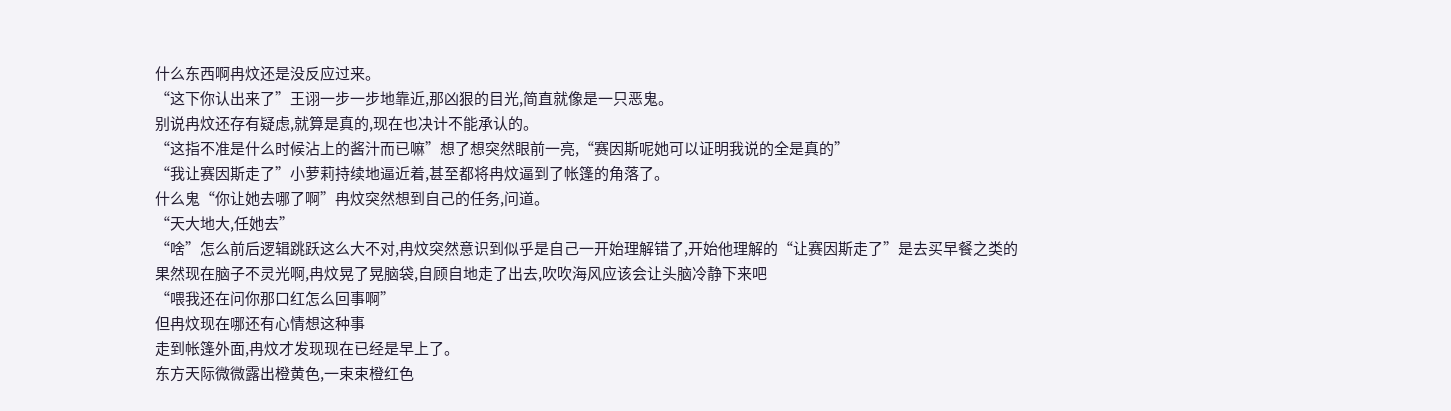什么东西啊冉炆还是没反应过来。
“这下你认出来了”王诩一步一步地靠近,那凶狠的目光,简直就像是一只恶鬼。
别说冉炆还存有疑虑,就算是真的,现在也决计不能承认的。
“这指不准是什么时候沾上的酱汁而已嘛”想了想突然眼前一亮,“赛因斯呢她可以证明我说的全是真的”
“我让赛因斯走了”小萝莉持续地逼近着,甚至都将冉炆逼到了帐篷的角落了。
什么鬼“你让她去哪了啊”冉炆突然想到自己的任务,问道。
“天大地大,任她去”
“啥”怎么前后逻辑跳跃这么大不对,冉炆突然意识到似乎是自己一开始理解错了,开始他理解的“让赛因斯走了”是去买早餐之类的
果然现在脑子不灵光啊,冉炆晃了晃脑袋,自顾自地走了出去,吹吹海风应该会让头脑冷静下来吧
“喂我还在问你那口红怎么回事啊”
但冉炆现在哪还有心情想这种事
走到帐篷外面,冉炆才发现现在已经是早上了。
东方天际微微露出橙黄色,一束束橙红色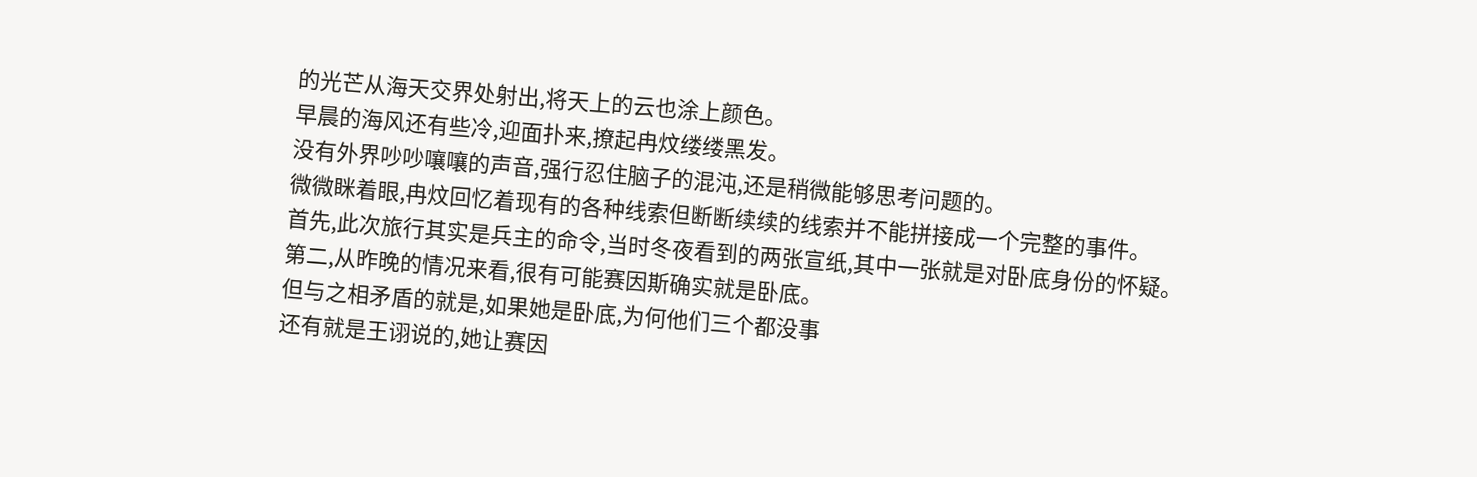的光芒从海天交界处射出,将天上的云也涂上颜色。
早晨的海风还有些冷,迎面扑来,撩起冉炆缕缕黑发。
没有外界吵吵嚷嚷的声音,强行忍住脑子的混沌,还是稍微能够思考问题的。
微微眯着眼,冉炆回忆着现有的各种线索但断断续续的线索并不能拼接成一个完整的事件。
首先,此次旅行其实是兵主的命令,当时冬夜看到的两张宣纸,其中一张就是对卧底身份的怀疑。
第二,从昨晚的情况来看,很有可能赛因斯确实就是卧底。
但与之相矛盾的就是,如果她是卧底,为何他们三个都没事
还有就是王诩说的,她让赛因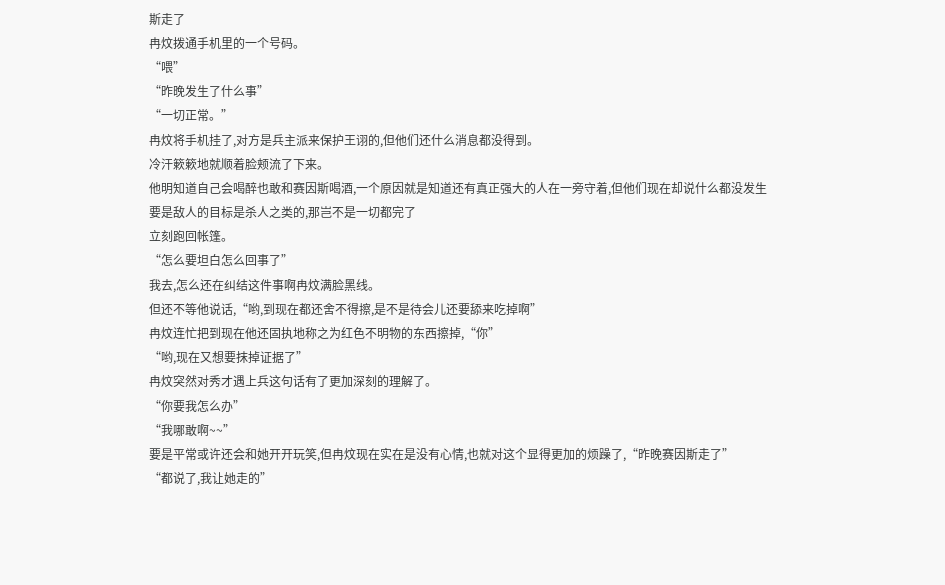斯走了
冉炆拨通手机里的一个号码。
“喂”
“昨晚发生了什么事”
“一切正常。”
冉炆将手机挂了,对方是兵主派来保护王诩的,但他们还什么消息都没得到。
冷汗簌簌地就顺着脸颊流了下来。
他明知道自己会喝醉也敢和赛因斯喝酒,一个原因就是知道还有真正强大的人在一旁守着,但他们现在却说什么都没发生
要是敌人的目标是杀人之类的,那岂不是一切都完了
立刻跑回帐篷。
“怎么要坦白怎么回事了”
我去,怎么还在纠结这件事啊冉炆满脸黑线。
但还不等他说话,“哟,到现在都还舍不得擦,是不是待会儿还要舔来吃掉啊”
冉炆连忙把到现在他还固执地称之为红色不明物的东西擦掉,“你”
“哟,现在又想要抹掉证据了”
冉炆突然对秀才遇上兵这句话有了更加深刻的理解了。
“你要我怎么办”
“我哪敢啊~~”
要是平常或许还会和她开开玩笑,但冉炆现在实在是没有心情,也就对这个显得更加的烦躁了,“昨晚赛因斯走了”
“都说了,我让她走的”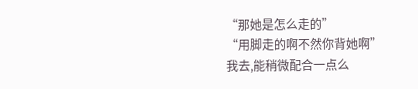“那她是怎么走的”
“用脚走的啊不然你背她啊”
我去,能稍微配合一点么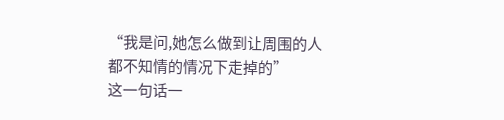“我是问,她怎么做到让周围的人都不知情的情况下走掉的”
这一句话一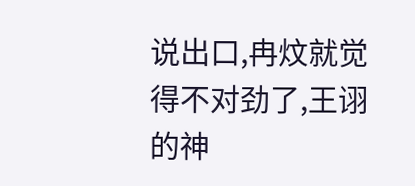说出口,冉炆就觉得不对劲了,王诩的神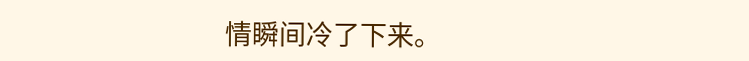情瞬间冷了下来。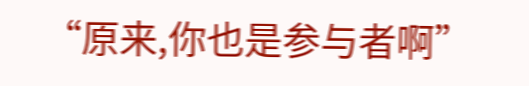“原来,你也是参与者啊”